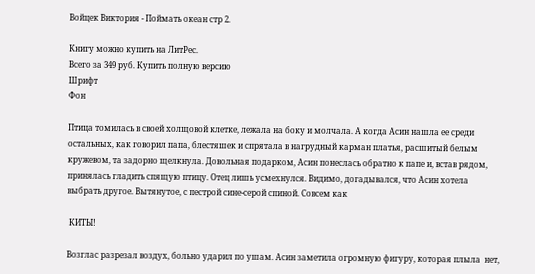Войцек Виктория - Поймать океан стр 2.

Книгу можно купить на ЛитРес.
Всего за 349 руб. Купить полную версию
Шрифт
Фон

Птица томилась в своей холщовой клетке, лежала на боку и молчала. А когда Асин нашла ее среди остальных, как говорил папа, блестяшек и спрятала в нагрудный карман платья, расшитый белым кружевом, та задорно щелкнула. Довольная подарком, Асин понеслась обратно к папе и, встав рядом, принялась гладить спящую птицу. Отец лишь усмехнулся. Видимо, догадывался, что Асин хотела выбрать другое. Вытянутое, с пестрой сине-серой спиной. Совсем как

 КИТЫ!

Возглас разрезал воздух, больно ударил по ушам. Асин заметила огромную фигуру, которая плыла  нет,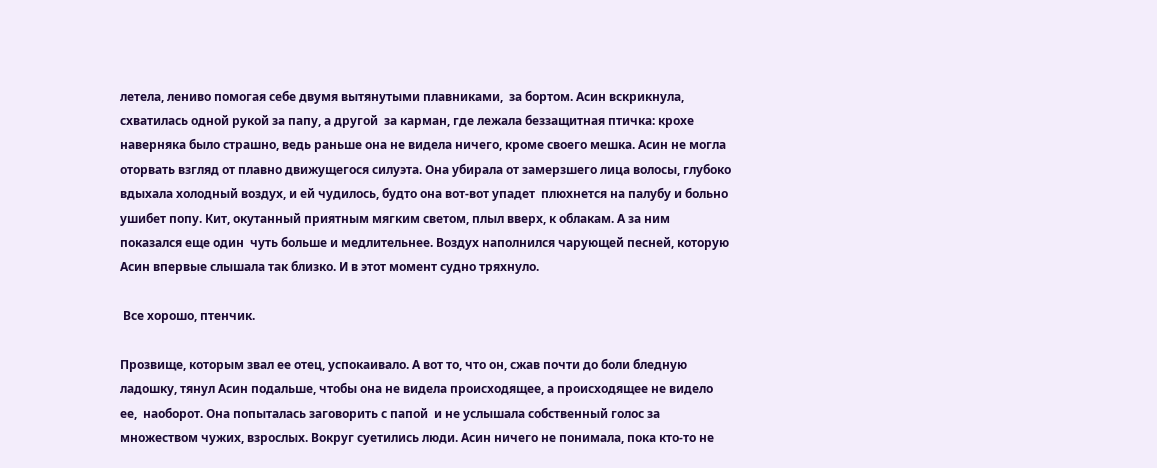летела, лениво помогая себе двумя вытянутыми плавниками,  за бортом. Асин вскрикнула, схватилась одной рукой за папу, а другой  за карман, где лежала беззащитная птичка: крохе наверняка было страшно, ведь раньше она не видела ничего, кроме своего мешка. Асин не могла оторвать взгляд от плавно движущегося силуэта. Она убирала от замерзшего лица волосы, глубоко вдыхала холодный воздух, и ей чудилось, будто она вот-вот упадет  плюхнется на палубу и больно ушибет попу. Кит, окутанный приятным мягким светом, плыл вверх, к облакам. А за ним показался еще один  чуть больше и медлительнее. Воздух наполнился чарующей песней, которую Асин впервые слышала так близко. И в этот момент судно тряхнуло.

 Все хорошо, птенчик.

Прозвище, которым звал ее отец, успокаивало. А вот то, что он, сжав почти до боли бледную ладошку, тянул Асин подальше, чтобы она не видела происходящее, а происходящее не видело ее,  наоборот. Она попыталась заговорить с папой  и не услышала собственный голос за множеством чужих, взрослых. Вокруг суетились люди. Асин ничего не понимала, пока кто-то не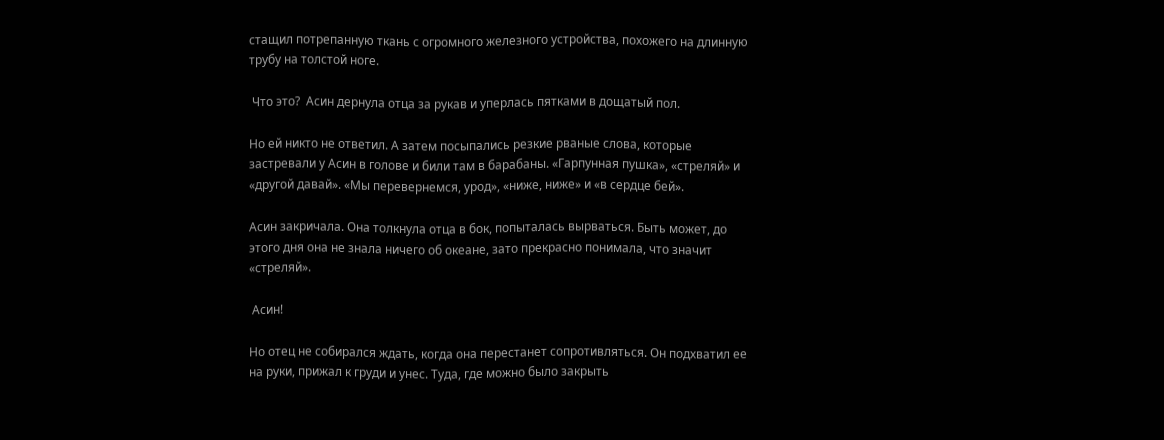стащил потрепанную ткань с огромного железного устройства, похожего на длинную трубу на толстой ноге.

 Что это?  Асин дернула отца за рукав и уперлась пятками в дощатый пол.

Но ей никто не ответил. А затем посыпались резкие рваные слова, которые застревали у Асин в голове и били там в барабаны. «Гарпунная пушка», «стреляй» и «другой давай». «Мы перевернемся, урод», «ниже, ниже» и «в сердце бей».

Асин закричала. Она толкнула отца в бок, попыталась вырваться. Быть может, до этого дня она не знала ничего об океане, зато прекрасно понимала, что значит «стреляй».

 Асин!

Но отец не собирался ждать, когда она перестанет сопротивляться. Он подхватил ее на руки, прижал к груди и унес. Туда, где можно было закрыть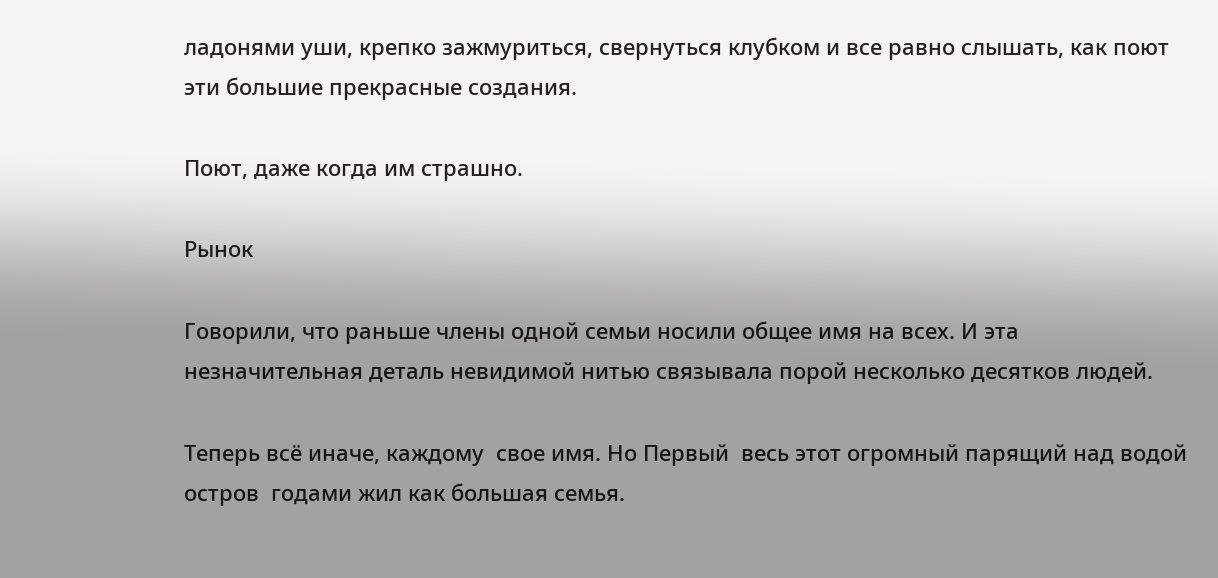ладонями уши, крепко зажмуриться, свернуться клубком и все равно слышать, как поют эти большие прекрасные создания.

Поют, даже когда им страшно.

Рынок

Говорили, что раньше члены одной семьи носили общее имя на всех. И эта незначительная деталь невидимой нитью связывала порой несколько десятков людей.

Теперь всё иначе, каждому  свое имя. Но Первый  весь этот огромный парящий над водой остров  годами жил как большая семья.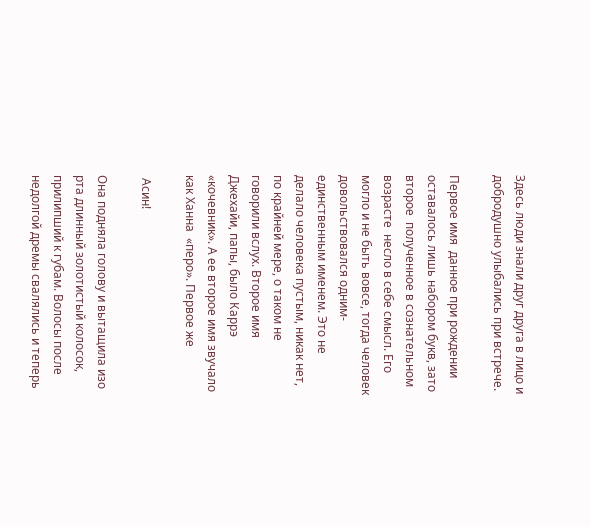Здесь люди знали друг друга в лицо и добродушно улыбались при встрече.

Первое имя  данное при рождении  оставалось лишь набором букв, зато второе  полученное в сознательном возрасте  несло в себе смысл. Его могло и не быть вовсе, тогда человек довольствовался одним-единственным именем. Это не делало человека пустым, никак нет, по крайней мере, о таком не говорили вслух. Второе имя Джехайи, папы, было Каррэ  «кочевник». А ее второе имя звучало как Ханна  «перо». Первое же

 Асин!

Она подняла голову и вытащила изо рта длинный золотистый колосок, прилипший к губам. Волосы после недолгой дремы свалялись и теперь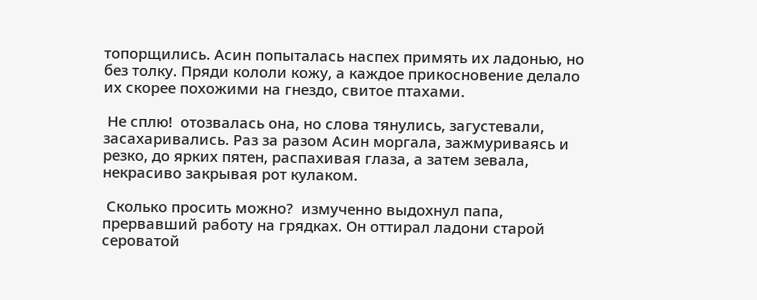топорщились. Асин попыталась наспех примять их ладонью, но без толку. Пряди кололи кожу, а каждое прикосновение делало их скорее похожими на гнездо, свитое птахами.

 Не сплю!  отозвалась она, но слова тянулись, загустевали, засахаривались. Раз за разом Асин моргала, зажмуриваясь и резко, до ярких пятен, распахивая глаза, а затем зевала, некрасиво закрывая рот кулаком.

 Сколько просить можно?  измученно выдохнул папа, прервавший работу на грядках. Он оттирал ладони старой сероватой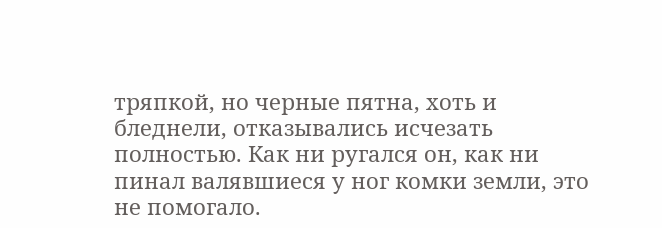тряпкой, но черные пятна, хоть и бледнели, отказывались исчезать полностью. Как ни ругался он, как ни пинал валявшиеся у ног комки земли, это не помогало.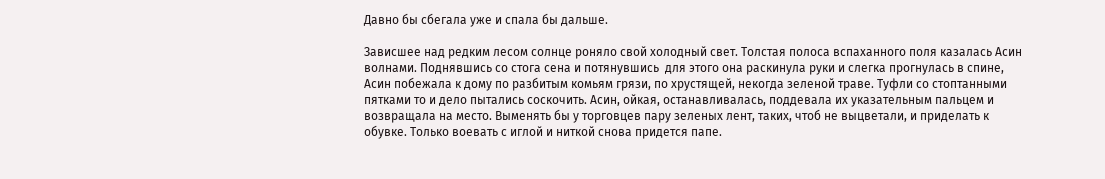Давно бы сбегала уже и спала бы дальше.

Зависшее над редким лесом солнце роняло свой холодный свет. Толстая полоса вспаханного поля казалась Асин волнами. Поднявшись со стога сена и потянувшись  для этого она раскинула руки и слегка прогнулась в спине,  Асин побежала к дому по разбитым комьям грязи, по хрустящей, некогда зеленой траве. Туфли со стоптанными пятками то и дело пытались соскочить. Асин, ойкая, останавливалась, поддевала их указательным пальцем и возвращала на место. Выменять бы у торговцев пару зеленых лент, таких, чтоб не выцветали, и приделать к обувке. Только воевать с иглой и ниткой снова придется папе.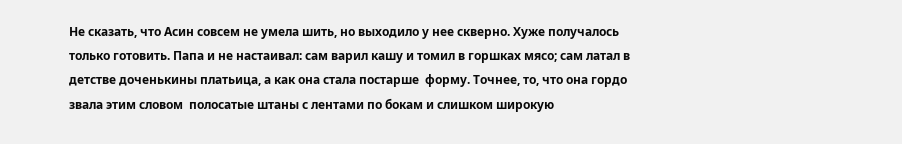Не сказать, что Асин совсем не умела шить, но выходило у нее скверно. Хуже получалось только готовить. Папа и не настаивал: сам варил кашу и томил в горшках мясо; сам латал в детстве доченькины платьица, а как она стала постарше  форму. Точнее, то, что она гордо звала этим словом  полосатые штаны с лентами по бокам и слишком широкую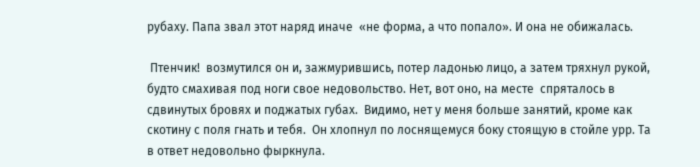рубаху. Папа звал этот наряд иначе  «не форма, а что попало». И она не обижалась.

 Птенчик!  возмутился он и, зажмурившись, потер ладонью лицо, а затем тряхнул рукой, будто смахивая под ноги свое недовольство. Нет, вот оно, на месте  спряталось в сдвинутых бровях и поджатых губах.  Видимо, нет у меня больше занятий, кроме как скотину с поля гнать и тебя.  Он хлопнул по лоснящемуся боку стоящую в стойле урр. Та в ответ недовольно фыркнула.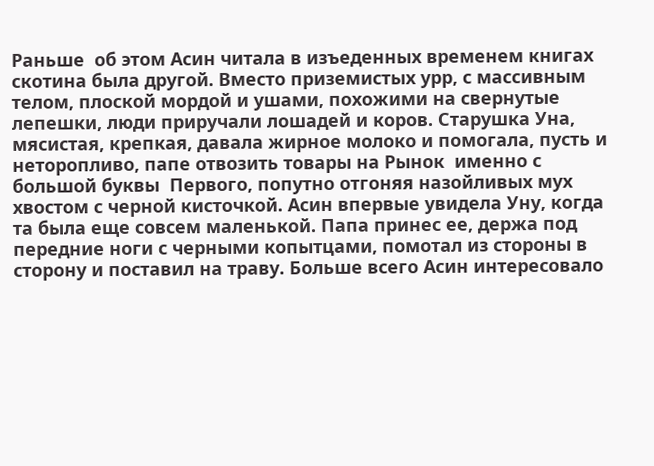Раньше  об этом Асин читала в изъеденных временем книгах  скотина была другой. Вместо приземистых урр, с массивным телом, плоской мордой и ушами, похожими на свернутые лепешки, люди приручали лошадей и коров. Старушка Уна, мясистая, крепкая, давала жирное молоко и помогала, пусть и неторопливо, папе отвозить товары на Рынок  именно с большой буквы  Первого, попутно отгоняя назойливых мух хвостом с черной кисточкой. Асин впервые увидела Уну, когда та была еще совсем маленькой. Папа принес ее, держа под передние ноги с черными копытцами, помотал из стороны в сторону и поставил на траву. Больше всего Асин интересовало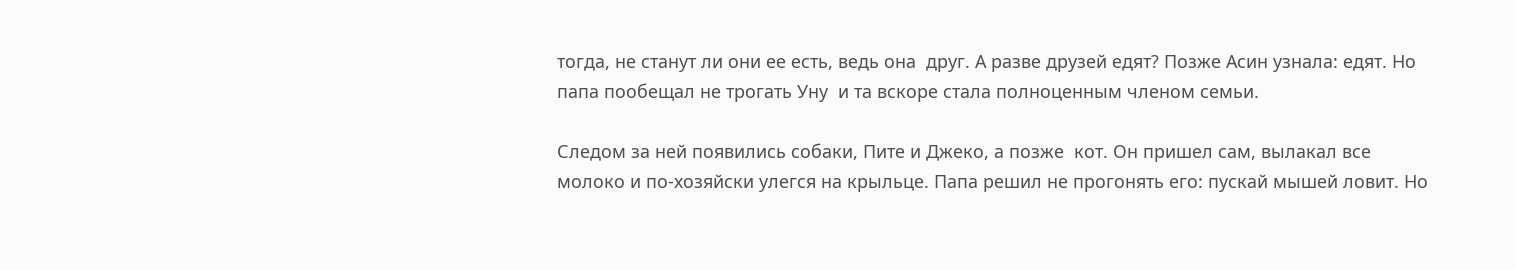тогда, не станут ли они ее есть, ведь она  друг. А разве друзей едят? Позже Асин узнала: едят. Но папа пообещал не трогать Уну  и та вскоре стала полноценным членом семьи.

Следом за ней появились собаки, Пите и Джеко, а позже  кот. Он пришел сам, вылакал все молоко и по-хозяйски улегся на крыльце. Папа решил не прогонять его: пускай мышей ловит. Но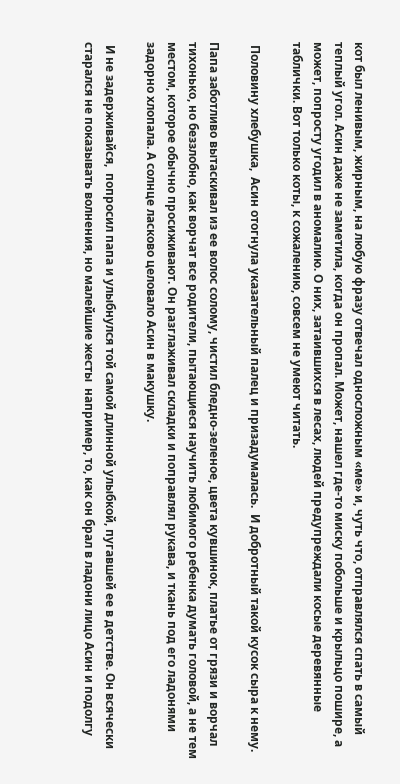кот был ленивым, жирным, на любую фразу отвечал односложным «ме» и, чуть что, отправлялся спать в самый теплый угол. Асин даже не заметила, когда он пропал. Может, нашел где-то миску побольше и крыльцо пошире, а может, попросту угодил в аномалию. О них, затаившихся в лесах, людей предупреждали косые деревянные таблички. Вот только коты, к сожалению, совсем не умеют читать.

 Половину хлебушка,  Асин отогнула указательный палец и призадумалась.  И добротный такой кусок сыра к нему.

Папа заботливо вытаскивал из ее волос солому, чистил бледно-зеленое, цвета кувшинок, платье от грязи и ворчал  тихонько, но беззлобно, как ворчат все родители, пытающиеся научить любимого ребенка думать головой, а не тем местом, которое обычно просиживают. Он разглаживал складки и поправлял рукава, и ткань под его ладонями задорно хлопала. А солнце ласково целовало Асин в макушку.

 И не задерживайся,  попросил папа и улыбнулся той самой длинной улыбкой, пугавшей ее в детстве. Он всячески старался не показывать волнения, но малейшие жесты  например, то, как он брал в ладони лицо Асин и подолгу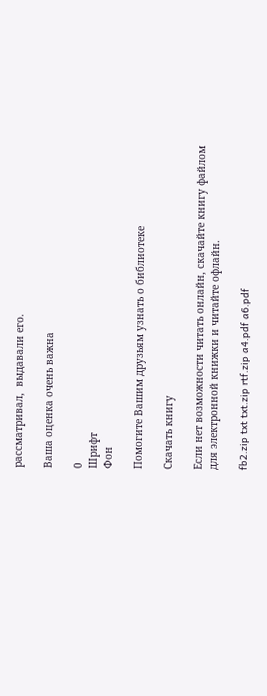рассматривал,  выдавали его.

Ваша оценка очень важна

0
Шрифт
Фон

Помогите Вашим друзьям узнать о библиотеке

Скачать книгу

Если нет возможности читать онлайн, скачайте книгу файлом для электронной книжки и читайте офлайн.

fb2.zip txt txt.zip rtf.zip a4.pdf a6.pdf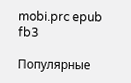mobi.prc epub fb3

Популярные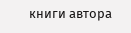книги автора